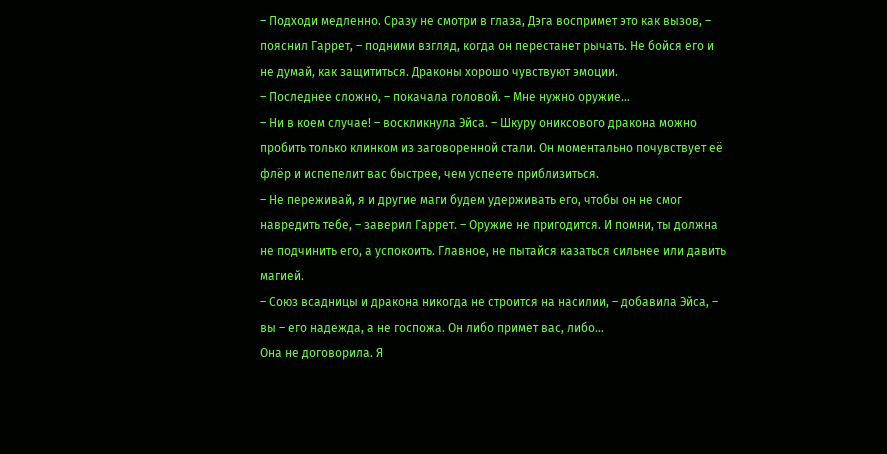– Подходи медленно. Сразу не смотри в глаза, Дэга воспримет это как вызов, – пояснил Гаррет, – подними взгляд, когда он перестанет рычать. Не бойся его и не думай, как защититься. Драконы хорошо чувствуют эмоции.
– Последнее сложно, – покачала головой. – Мне нужно оружие…
– Ни в коем случае! – воскликнула Эйса. – Шкуру ониксового дракона можно пробить только клинком из заговоренной стали. Он моментально почувствует её флёр и испепелит вас быстрее, чем успеете приблизиться.
– Не переживай, я и другие маги будем удерживать его, чтобы он не смог навредить тебе, – заверил Гаррет. – Оружие не пригодится. И помни, ты должна не подчинить его, а успокоить. Главное, не пытайся казаться сильнее или давить магией.
– Союз всадницы и дракона никогда не строится на насилии, – добавила Эйса, – вы – его надежда, а не госпожа. Он либо примет вас, либо…
Она не договорила. Я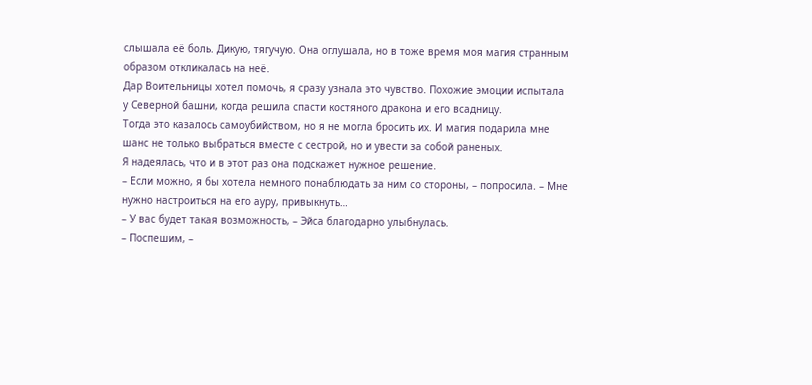слышала её боль. Дикую, тягучую. Она оглушала, но в тоже время моя магия странным образом откликалась на неё.
Дар Воительницы хотел помочь, я сразу узнала это чувство. Похожие эмоции испытала у Северной башни, когда решила спасти костяного дракона и его всадницу.
Тогда это казалось самоубийством, но я не могла бросить их. И магия подарила мне шанс не только выбраться вместе с сестрой, но и увести за собой раненых.
Я надеялась, что и в этот раз она подскажет нужное решение.
– Если можно, я бы хотела немного понаблюдать за ним со стороны, – попросила. – Мне нужно настроиться на его ауру, привыкнуть…
– У вас будет такая возможность, – Эйса благодарно улыбнулась.
– Поспешим, –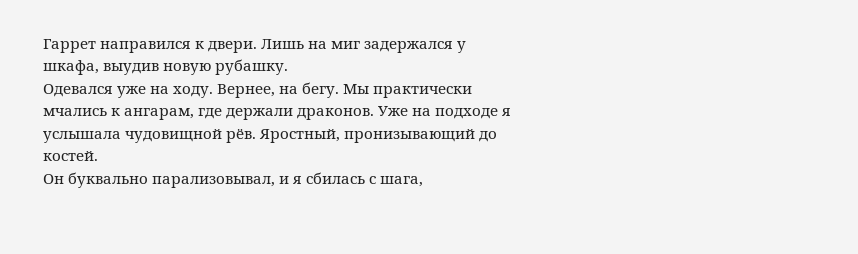Гаррет направился к двери. Лишь на миг задержался у шкафа, выудив новую рубашку.
Одевался уже на ходу. Вернее, на бегу. Мы практически мчались к ангарам, где держали драконов. Уже на подходе я услышала чудовищной рёв. Яростный, пронизывающий до костей.
Он буквально парализовывал, и я сбилась с шага,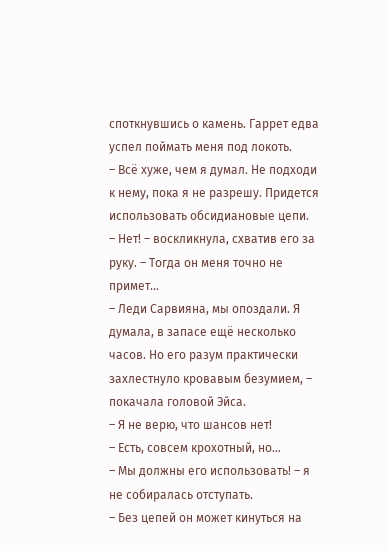споткнувшись о камень. Гаррет едва успел поймать меня под локоть.
– Всё хуже, чем я думал. Не подходи к нему, пока я не разрешу. Придется использовать обсидиановые цепи.
– Нет! – воскликнула, схватив его за руку. – Тогда он меня точно не примет…
– Леди Сарвияна, мы опоздали. Я думала, в запасе ещё несколько часов. Но его разум практически захлестнуло кровавым безумием, – покачала головой Эйса.
– Я не верю, что шансов нет!
– Есть, совсем крохотный, но…
– Мы должны его использовать! – я не собиралась отступать.
– Без цепей он может кинуться на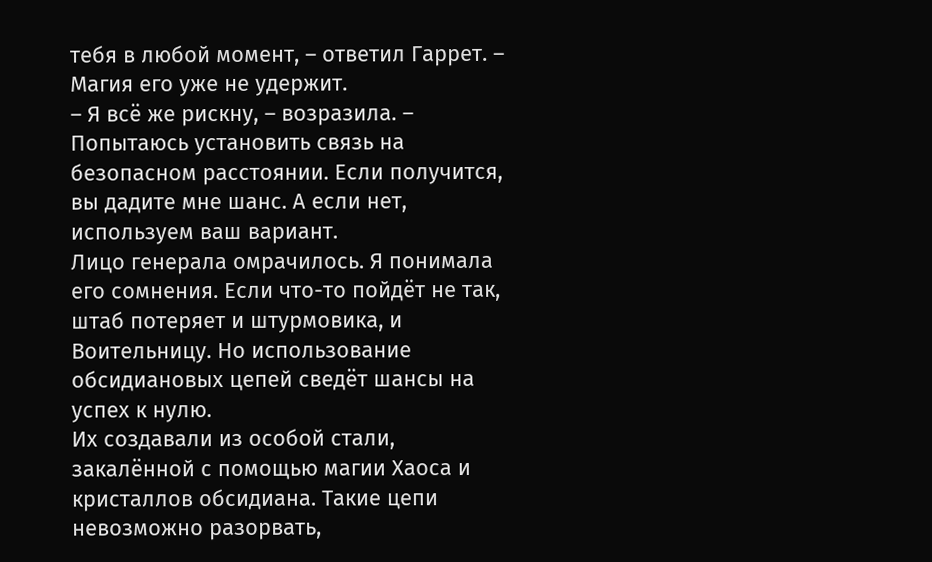тебя в любой момент, – ответил Гаррет. – Магия его уже не удержит.
– Я всё же рискну, – возразила. – Попытаюсь установить связь на безопасном расстоянии. Если получится, вы дадите мне шанс. А если нет, используем ваш вариант.
Лицо генерала омрачилось. Я понимала его сомнения. Если что-то пойдёт не так, штаб потеряет и штурмовика, и Воительницу. Но использование обсидиановых цепей сведёт шансы на успех к нулю.
Их создавали из особой стали, закалённой с помощью магии Хаоса и кристаллов обсидиана. Такие цепи невозможно разорвать,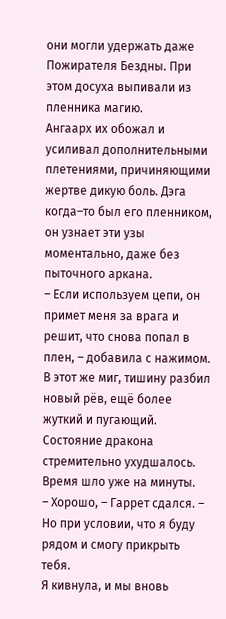они могли удержать даже Пожирателя Бездны. При этом досуха выпивали из пленника магию.
Ангаарх их обожал и усиливал дополнительными плетениями, причиняющими жертве дикую боль. Дэга когда–то был его пленником, он узнает эти узы моментально, даже без пыточного аркана.
– Если используем цепи, он примет меня за врага и решит, что снова попал в плен, – добавила с нажимом.
В этот же миг, тишину разбил новый рёв, ещё более жуткий и пугающий.
Состояние дракона стремительно ухудшалось. Время шло уже на минуты.
– Хорошо, – Гаррет сдался. – Но при условии, что я буду рядом и смогу прикрыть тебя.
Я кивнула, и мы вновь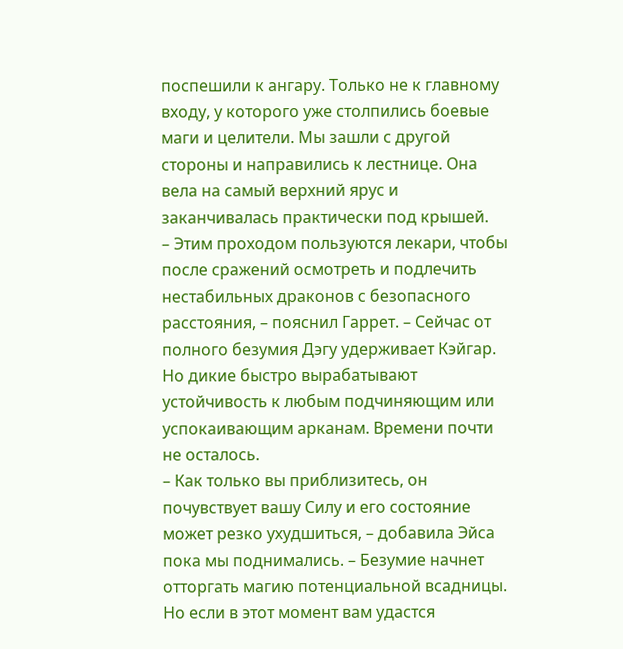поспешили к ангару. Только не к главному входу, у которого уже столпились боевые маги и целители. Мы зашли с другой стороны и направились к лестнице. Она вела на самый верхний ярус и заканчивалась практически под крышей.
– Этим проходом пользуются лекари, чтобы после сражений осмотреть и подлечить нестабильных драконов с безопасного расстояния, – пояснил Гаррет. – Сейчас от полного безумия Дэгу удерживает Кэйгар. Но дикие быстро вырабатывают устойчивость к любым подчиняющим или успокаивающим арканам. Времени почти не осталось.
– Как только вы приблизитесь, он почувствует вашу Силу и его состояние может резко ухудшиться, – добавила Эйса пока мы поднимались. – Безумие начнет отторгать магию потенциальной всадницы. Но если в этот момент вам удастся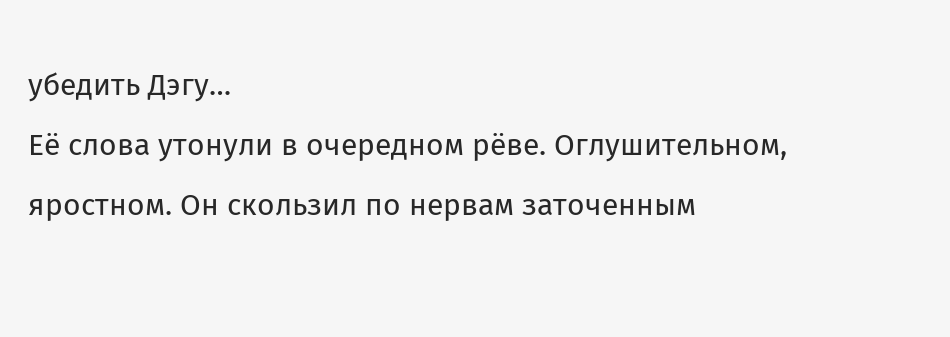убедить Дэгу…
Её слова утонули в очередном рёве. Оглушительном, яростном. Он скользил по нервам заточенным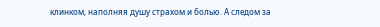клинком, наполняя душу страхом и болью. А следом за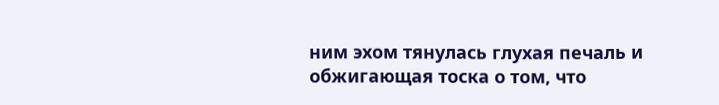ним эхом тянулась глухая печаль и обжигающая тоска о том, что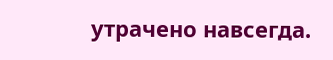утрачено навсегда.